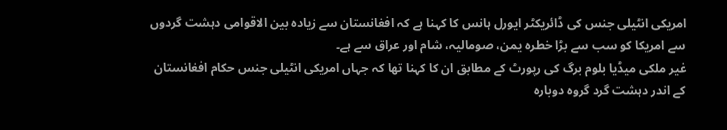امریکی انٹیلی جنس کی ڈائریکٹر ایورل ہانس کا کہنا ہے کہ افغانستان سے زیادہ بین الاقوامی دہشت گردوں سے امریکا کو سب سے بڑا خطرہ یمن، صومالیہ، شام اور عراق سے ہے۔
غیر ملکی میڈیا بلوم برگ کی رپورٹ کے مطابق ان کا کہنا تھا کہ جہاں امریکی انٹیلی جنس حکام افغانستان کے اندر دہشت گرد گروہ دوبارہ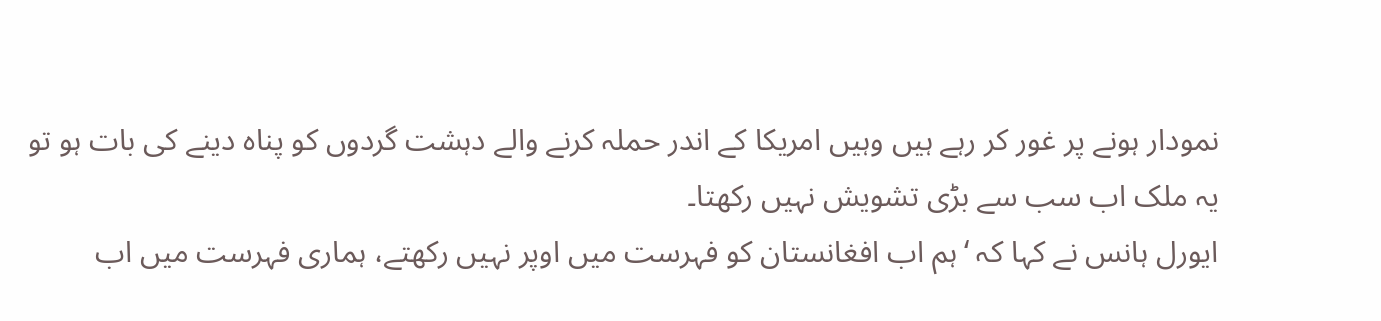نمودار ہونے پر غور کر رہے ہیں وہیں امریکا کے اندر حملہ کرنے والے دہشت گردوں کو پناہ دینے کی بات ہو تو یہ ملک اب سب سے بڑی تشویش نہیں رکھتا۔
ایورل ہانس نے کہا کہ ‘ہم اب افغانستان کو فہرست میں اوپر نہیں رکھتے، ہماری فہرست میں اب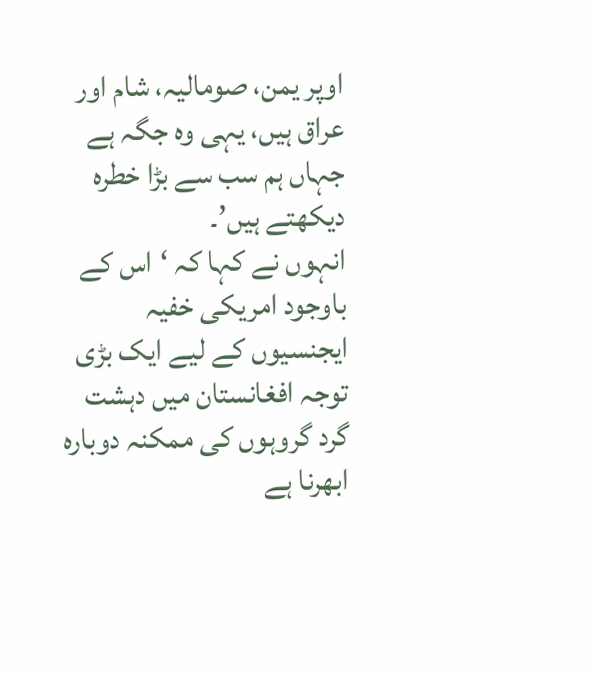اوپر یمن، صومالیہ، شام اور عراق ہیں، یہی وہ جگہ ہے جہاں ہم سب سے بڑا خطرہ دیکھتے ہیں’۔
انہوں نے کہا کہ ‘اس کے باوجود امریکی خفیہ ایجنسیوں کے لیے ایک بڑی توجہ افغانستان میں دہشت گرد گروہوں کی ممکنہ دوبارہ ابھرنا ہے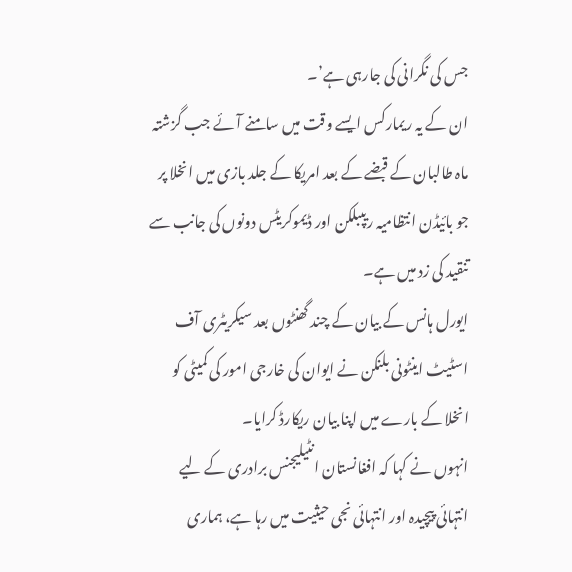جس کی نگرانی کی جارہی ہے’۔
ان کے یہ ریمارکس ایسے وقت میں سامنے آئے جب گزشتہ ماہ طالبان کے قبضے کے بعد امریکا کے جلد بازی میں انخلا پر جو بائیڈن انتظامیہ ریپبلکن اور ڈیموکریٹس دونوں کی جانب سے تنقید کی زد میں ہے۔
ایورل ہانس کے بیان کے چند گھنٹوں بعد سیکریٹری آف اسٹیٹ اینٹونی بلنکن نے ایوان کی خارجی امور کی کمیٹی کو انخلا کے بارے میں اپنا بیان ریکارڈ کرایا۔
انہوں نے کہا کہ افغانستان انٹیلیجنس برادری کے لیے انتہائی پیچیدہ اور انتہائی نجی حیثیت میں رہا ہے، ہماری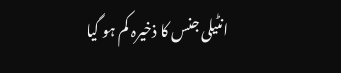انٹیلی جنس کا ذخیرہ کم ہو گیا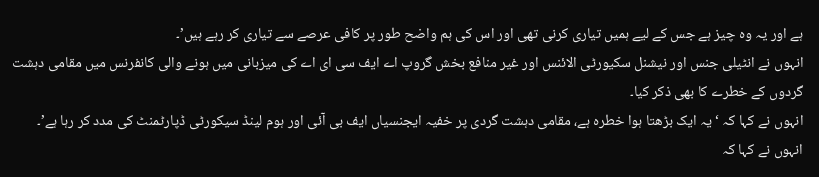ہے اور یہ وہ چیز ہے جس کے لیے ہمیں تیاری کرنی تھی اور اس کی ہم واضح طور پر کافی عرصے سے تیاری کر رہے ہیں’۔
انہوں نے انٹیلی جنس اور نیشنل سکیورٹی الائنس اور غیر منافع بخش گروپ اے ایف سی ای اے کی میزبانی میں ہونے والی کانفرنس میں مقامی دہشت گردوں کے خطرے کا بھی ذکر کیا۔
انہوں نے کہا کہ ‘یہ ایک بڑھتا ہوا خطرہ ہے، مقامی دہشت گردی پر خفیہ ایجنسیاں ایف بی آئی اور ہوم لینڈ سیکورٹی ڈپارٹمنٹ کی مدد کر رہا ہے’۔
انہوں نے کہا کہ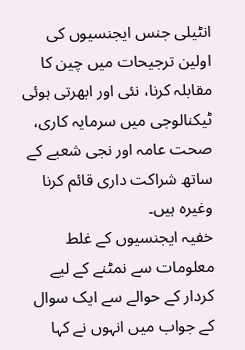انٹیلی جنس ایجنسیوں کی اولین ترجیحات میں چین کا مقابلہ کرنا، نئی اور ابھرتی ہوئی ٹیکنالوجی میں سرمایہ کاری، صحت عامہ اور نجی شعبے کے ساتھ شراکت داری قائم کرنا وغیرہ ہیں۔
خفیہ ایجنسیوں کے غلط معلومات سے نمٹنے کے لیے کردار کے حوالے سے ایک سوال کے جواب میں انہوں نے کہا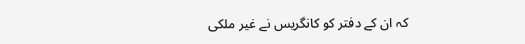کہ ان کے دفتر کو کانگریس نے غیر ملکی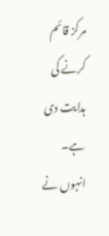مرکز قائم کرنے کی ہدایت دی ہے۔
انہوں نے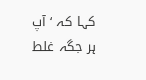کہا کہ ‘آپ ہر جگہ غلط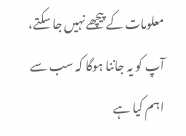معلومات کے پیچھے نہیں جا سکتے، آپ کو یہ جاننا ہوگا کہ سب سے اہم کیا ہے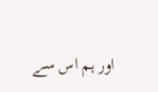اور ہم اس سے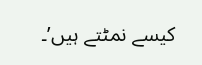کیسے نمٹتے ہیں’۔